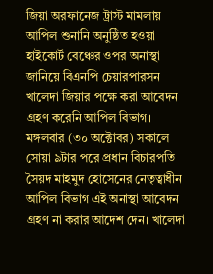জিয়া অরফানেজ ট্রাস্ট মামলায় আপিল শুনানি অনুষ্ঠিত হওয়া হাইকোর্ট বেঞ্চের ওপর অনাস্থা জানিয়ে বিএনপি চেয়ারপারসন খালেদা জিয়ার পক্ষে করা আবেদন গ্রহণ করেনি আপিল বিভাগ।
মঙ্গলবার (৩০ অক্টোবর) সকালে সোয়া ৯টার পরে প্রধান বিচারপতি সৈয়দ মাহমুদ হোসেনের নেতৃত্বাধীন আপিল বিভাগ এই অনাস্থা আবেদন গ্রহণ না করার আদেশ দেন। খালেদা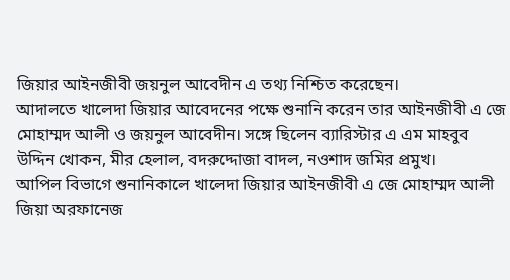জিয়ার আইনজীবী জয়নুল আবেদীন এ তথ্য নিশ্চিত করেছেন।
আদালতে খালেদা জিয়ার আবেদনের পক্ষে শুনানি করেন তার আইনজীবী এ জে মোহাম্মদ আলী ও জয়নুল আবেদীন। সঙ্গে ছিলেন ব্যারিস্টার এ এম মাহবুব উদ্দিন খোকন, মীর হেলাল, বদরুদ্দোজা বাদল, নওশাদ জমির প্রমুখ।
আপিল বিভাগে শুনানিকালে খালেদা জিয়ার আইনজীবী এ জে মোহাম্মদ আলী জিয়া অরফানেজ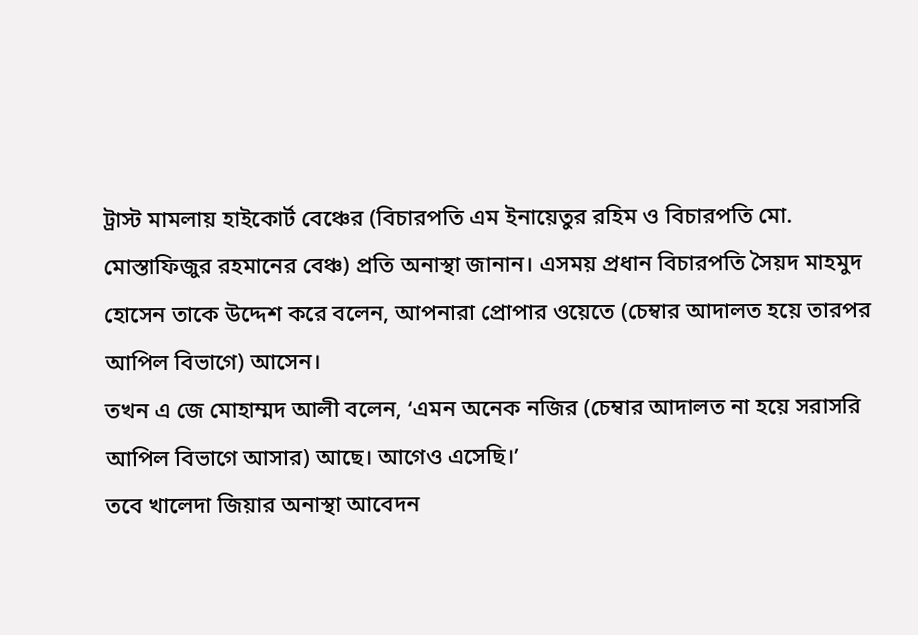ট্রাস্ট মামলায় হাইকোর্ট বেঞ্চের (বিচারপতি এম ইনায়েতুর রহিম ও বিচারপতি মো. মোস্তাফিজুর রহমানের বেঞ্চ) প্রতি অনাস্থা জানান। এসময় প্রধান বিচারপতি সৈয়দ মাহমুদ হোসেন তাকে উদ্দেশ করে বলেন, আপনারা প্রোপার ওয়েতে (চেম্বার আদালত হয়ে তারপর আপিল বিভাগে) আসেন।
তখন এ জে মোহাম্মদ আলী বলেন, ‘এমন অনেক নজির (চেম্বার আদালত না হয়ে সরাসরি আপিল বিভাগে আসার) আছে। আগেও এসেছি।’
তবে খালেদা জিয়ার অনাস্থা আবেদন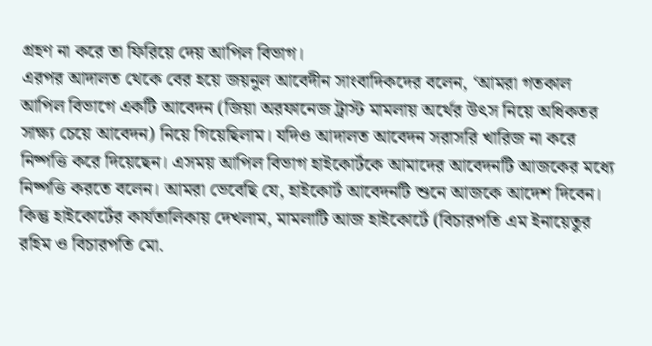গ্রহণ না করে তা ফিরিয়ে দেয় আপিল বিভাগ।
এরপর আদালত থেকে বের হয়ে জয়নুল আবেদীন সাংবাদিকদের বলেন, ‘আমরা গতকাল আপিল বিভাগে একটি আবেদন (জিয়া অরফানেজ ট্রাস্ট মামলায় অর্থের উৎস নিয়ে অধিকতর সাক্ষ্য চেয়ে আবেদন) নিয়ে গিয়েছিলাম। যদিও আদালত আবেদন সরাসরি খারিজ না করে নিষ্পত্তি করে দিয়েছেন। এসময় আপিল বিভাগ হাইকোর্টকে আমাদের আবেদনটি আজকের মধ্যে নিষ্পত্তি করতে বলেন। আমরা ভেবেছি যে, হাইকোর্ট আবেদনটি শুনে আজকে আদেশ দিবেন। কিন্তু হাইকোর্টের কার্যতালিকায় দেখলাম, মামলাটি আজ হাইকোর্টে (বিচারপতি এম ইনায়েতুর রহিম ও বিচারপতি মো.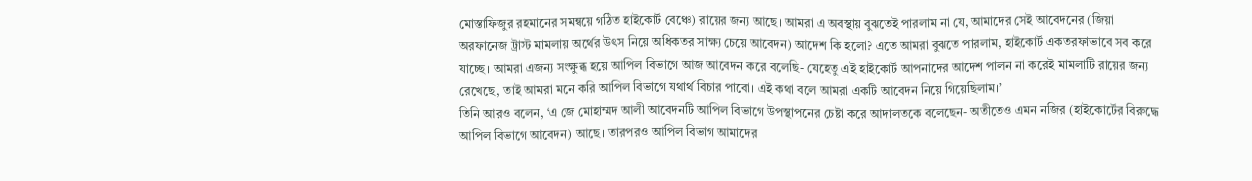মোস্তাফিজুর রহমানের সমন্বয়ে গঠিত হাইকোর্ট বেঞ্চে) রায়ের জন্য আছে। আমরা এ অবস্থায় বুঝতেই পারলাম না যে, আমাদের সেই আবেদনের (জিয়া অরফানেজ ট্রাস্ট মামলায় অর্থের উৎস নিয়ে অধিকতর সাক্ষ্য চেয়ে আবেদন) আদেশ কি হলো? এতে আমরা বুঝতে পারলাম, হাইকোর্ট একতরফাভাবে সব করে যাচ্ছে। আমরা এজন্য সংক্ষুব্ধ হয়ে আপিল বিভাগে আজ আবেদন করে বলেছি- যেহেতু এই হাইকোর্ট আপনাদের আদেশ পালন না করেই মামলাটি রায়ের জন্য রেখেছে, তাই আমরা মনে করি আপিল বিভাগে যথার্থ বিচার পাবো। এই কথা বলে আমরা একটি আবেদন নিয়ে গিয়েছিলাম।’
তিনি আরও বলেন, ‘এ জে মোহাম্মদ আলী আবেদনটি আপিল বিভাগে উপস্থাপনের চেষ্টা করে আদালতকে বলেছেন- অতীতেও এমন নজির (হাইকোর্টের বিরুদ্ধে আপিল বিভাগে আবেদন) আছে। তারপরও আপিল বিভাগ আমাদের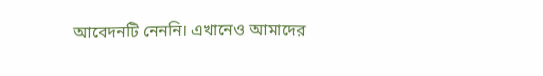আবেদনটি নেননি। এখানেও আমাদের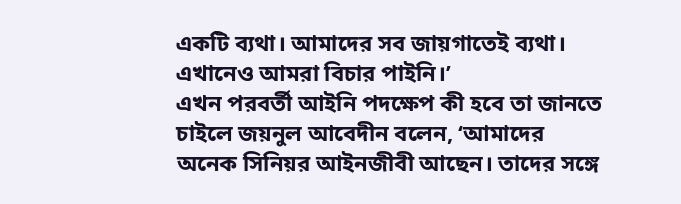একটি ব্যথা। আমাদের সব জায়গাতেই ব্যথা। এখানেও আমরা বিচার পাইনি।’
এখন পরবর্তী আইনি পদক্ষেপ কী হবে তা জানতে চাইলে জয়নুল আবেদীন বলেন, ‘আমাদের অনেক সিনিয়র আইনজীবী আছেন। তাদের সঙ্গে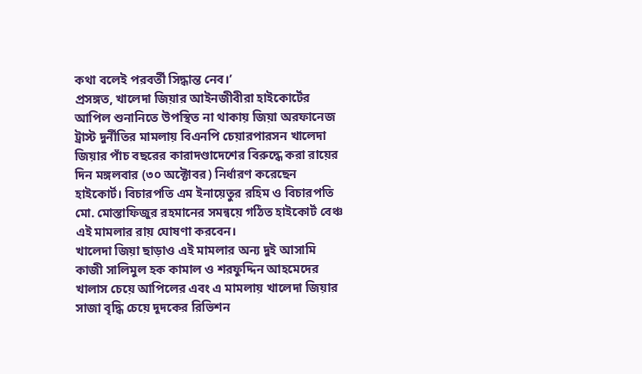কথা বলেই পরবর্তী সিদ্ধান্ত নেব।’
প্রসঙ্গত, খালেদা জিয়ার আইনজীবীরা হাইকোর্টের আপিল শুনানিতে উপস্থিত না থাকায় জিয়া অরফানেজ ট্রাস্ট দুর্নীতির মামলায় বিএনপি চেয়ারপারসন খালেদা জিয়ার পাঁচ বছরের কারাদণ্ডাদেশের বিরুদ্ধে করা রায়ের দিন মঙ্গলবার (৩০ অক্টোবর) নির্ধারণ করেছেন হাইকোর্ট। বিচারপতি এম ইনায়েতুর রহিম ও বিচারপতি মো. মোস্তাফিজুর রহমানের সমন্বয়ে গঠিত হাইকোর্ট বেঞ্চ এই মামলার রায় ঘোষণা করবেন।
খালেদা জিয়া ছাড়াও এই মামলার অন্য দুই আসামি কাজী সালিমুল হক কামাল ও শরফুদ্দিন আহমেদের খালাস চেয়ে আপিলের এবং এ মামলায় খালেদা জিয়ার সাজা বৃদ্ধি চেয়ে দুদকের রিভিশন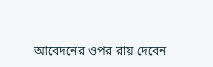আবেদনের ওপর রায় দেবেন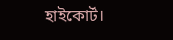হাইকোর্ট।